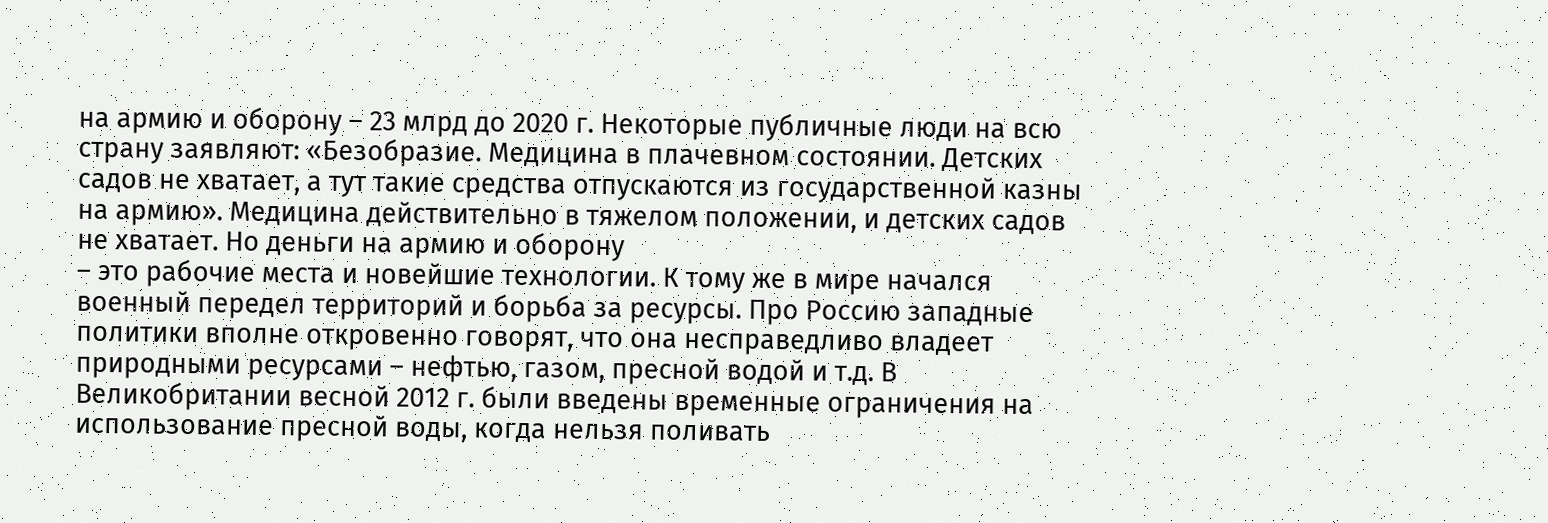на армию и оборону – 23 млрд до 2020 г. Некоторые публичные люди на всю страну заявляют: «Безобразие. Медицина в плачевном состоянии. Детских садов не хватает, а тут такие средства отпускаются из государственной казны на армию». Медицина действительно в тяжелом положении, и детских садов не хватает. Но деньги на армию и оборону
– это рабочие места и новейшие технологии. К тому же в мире начался военный передел территорий и борьба за ресурсы. Про Россию западные политики вполне откровенно говорят, что она несправедливо владеет природными ресурсами – нефтью, газом, пресной водой и т.д. В Великобритании весной 2012 г. были введены временные ограничения на использование пресной воды, когда нельзя поливать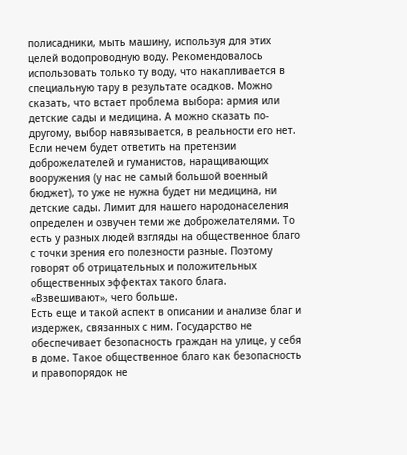полисадники, мыть машину, используя для этих целей водопроводную воду. Рекомендовалось использовать только ту воду, что накапливается в специальную тару в результате осадков. Можно сказать, что встает проблема выбора: армия или детские сады и медицина. А можно сказать по-другому, выбор навязывается, в реальности его нет. Если нечем будет ответить на претензии доброжелателей и гуманистов, наращивающих вооружения (у нас не самый большой военный бюджет), то уже не нужна будет ни медицина, ни детские сады. Лимит для нашего народонаселения определен и озвучен теми же доброжелателями. То есть у разных людей взгляды на общественное благо с точки зрения его полезности разные. Поэтому говорят об отрицательных и положительных общественных эффектах такого блага. «Взвешивают», чего больше.
Есть еще и такой аспект в описании и анализе благ и издержек, связанных с ним. Государство не обеспечивает безопасность граждан на улице, у себя в доме. Такое общественное благо как безопасность и правопорядок не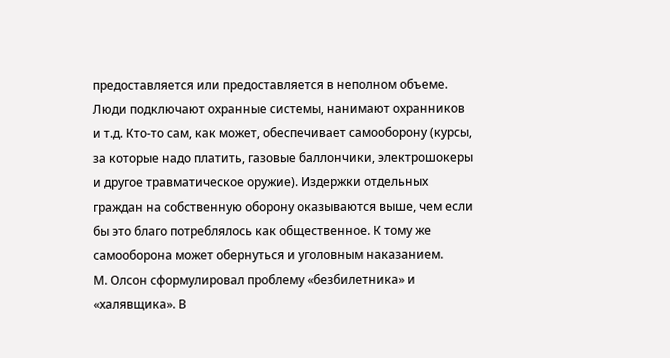предоставляется или предоставляется в неполном объеме. Люди подключают охранные системы, нанимают охранников и т.д. Кто-то сам, как может, обеспечивает самооборону (курсы, за которые надо платить, газовые баллончики, электрошокеры и другое травматическое оружие). Издержки отдельных граждан на собственную оборону оказываются выше, чем если бы это благо потреблялось как общественное. К тому же самооборона может обернуться и уголовным наказанием.
М. Олсон сформулировал проблему «безбилетника» и «халявщика». В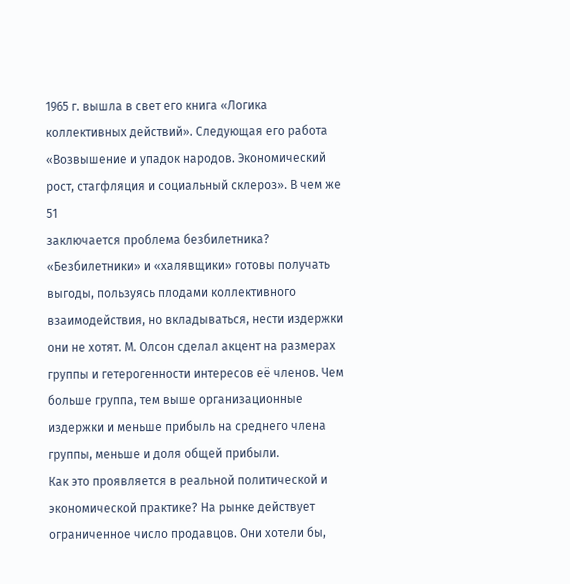1965 г. вышла в свет его книга «Логика коллективных действий». Следующая его работа «Возвышение и упадок народов. Экономический рост, стагфляция и социальный склероз». В чем же
51
заключается проблема безбилетника? «Безбилетники» и «халявщики» готовы получать выгоды, пользуясь плодами коллективного взаимодействия, но вкладываться, нести издержки они не хотят. М. Олсон сделал акцент на размерах группы и гетерогенности интересов её членов. Чем больше группа, тем выше организационные издержки и меньше прибыль на среднего члена группы, меньше и доля общей прибыли.
Как это проявляется в реальной политической и экономической практике? На рынке действует ограниченное число продавцов. Они хотели бы,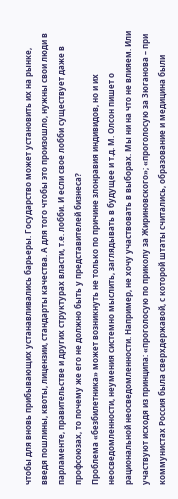чтобы для вновь прибывающих устанавливались барьеры. Государство может установить их на рынке, введя пошлины, квоты, лицензии, стандарты качества. А для того чтобы это произошло, нужны свои люди в парламенте, правительстве и других структурах власти, т.е. лобби. И если свое лобби существует даже в профсоюзах, то почему же его не должно быть у представителей бизнеса?
Проблема «безбилетника» может возникнуть не только по причине злонравия индивидов, но и их неосведомленности, неумения системно мыслить, заглядывать в будущее и т.д. М. Олсон пишет о рациональной неосведомленности. Например, не хочу участвовать в выборах. Мы ни на что не влияем. Или участвуют исходя из принципа: «проголосую по приколу за Жириновского»; «проголосую за Зюганова – при коммунистах Россия была сверхдержавой, с которой штаты считались, образование и медицина были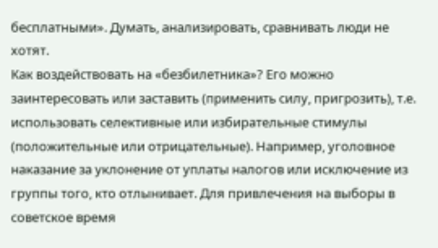бесплатными». Думать, анализировать, сравнивать люди не хотят.
Как воздействовать на «безбилетника»? Его можно заинтересовать или заставить (применить силу, пригрозить), т.е. использовать селективные или избирательные стимулы (положительные или отрицательные). Например, уголовное наказание за уклонение от уплаты налогов или исключение из группы того, кто отлынивает. Для привлечения на выборы в советское время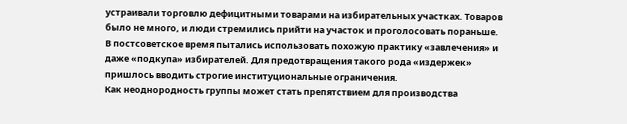устраивали торговлю дефицитными товарами на избирательных участках. Товаров было не много, и люди стремились прийти на участок и проголосовать пораньше. В постсоветское время пытались использовать похожую практику «завлечения» и даже «подкупа» избирателей. Для предотвращения такого рода «издержек» пришлось вводить строгие институциональные ограничения.
Как неоднородность группы может стать препятствием для производства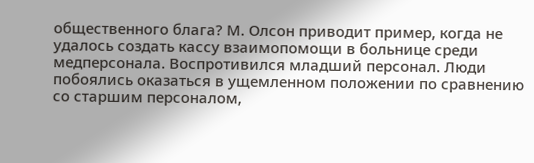общественного блага? М. Олсон приводит пример, когда не удалось создать кассу взаимопомощи в больнице среди медперсонала. Воспротивился младший персонал. Люди побоялись оказаться в ущемленном положении по сравнению со старшим персоналом,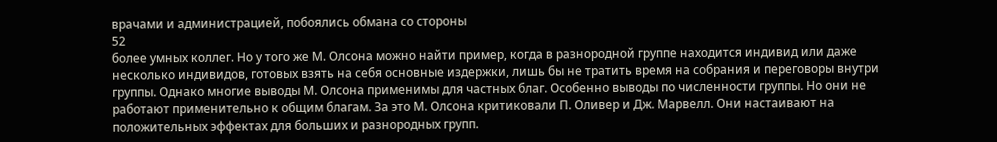врачами и администрацией, побоялись обмана со стороны
52
более умных коллег. Но у того же М. Олсона можно найти пример, когда в разнородной группе находится индивид или даже несколько индивидов, готовых взять на себя основные издержки, лишь бы не тратить время на собрания и переговоры внутри группы. Однако многие выводы М. Олсона применимы для частных благ. Особенно выводы по численности группы. Но они не работают применительно к общим благам. За это М. Олсона критиковали П. Оливер и Дж. Марвелл. Они настаивают на положительных эффектах для больших и разнородных групп.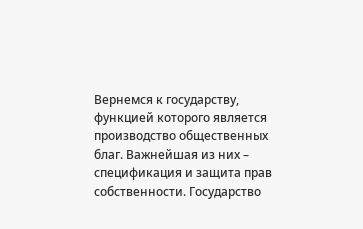Вернемся к государству, функцией которого является производство общественных благ. Важнейшая из них – спецификация и защита прав собственности. Государство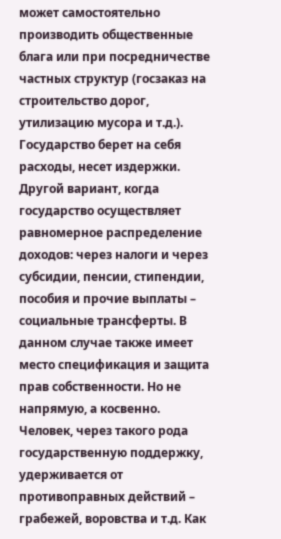может самостоятельно производить общественные блага или при посредничестве частных структур (госзаказ на строительство дорог, утилизацию мусора и т.д.). Государство берет на себя расходы, несет издержки. Другой вариант, когда государство осуществляет равномерное распределение доходов: через налоги и через субсидии, пенсии, стипендии, пособия и прочие выплаты – социальные трансферты. В данном случае также имеет место спецификация и защита прав собственности. Но не напрямую, а косвенно. Человек, через такого рода государственную поддержку, удерживается от противоправных действий – грабежей, воровства и т.д. Как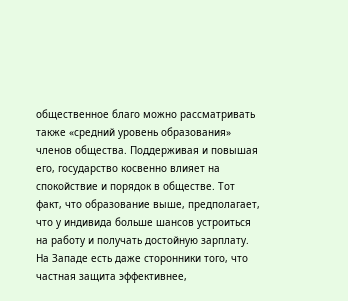общественное благо можно рассматривать также «средний уровень образования» членов общества. Поддерживая и повышая его, государство косвенно влияет на спокойствие и порядок в обществе. Тот факт, что образование выше, предполагает, что у индивида больше шансов устроиться на работу и получать достойную зарплату.
На Западе есть даже сторонники того, что частная защита эффективнее,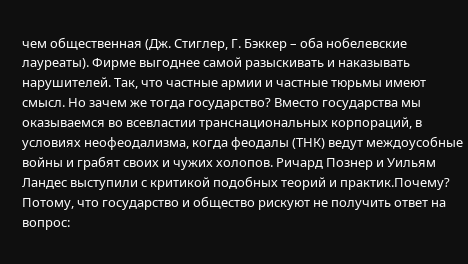чем общественная (Дж. Стиглер, Г. Бэккер – оба нобелевские лауреаты). Фирме выгоднее самой разыскивать и наказывать нарушителей. Так, что частные армии и частные тюрьмы имеют смысл. Но зачем же тогда государство? Вместо государства мы оказываемся во всевластии транснациональных корпораций, в условиях неофеодализма, когда феодалы (ТНК) ведут междоусобные войны и грабят своих и чужих холопов. Ричард Познер и Уильям Ландес выступили с критикой подобных теорий и практик.Почему? Потому, что государство и общество рискуют не получить ответ на вопрос: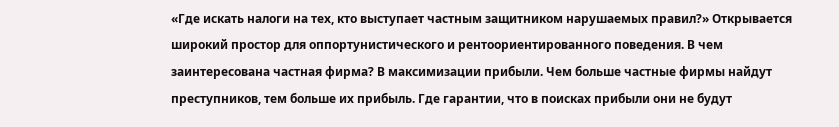«Где искать налоги на тех, кто выступает частным защитником нарушаемых правил?» Открывается широкий простор для оппортунистического и рентоориентированного поведения. В чем заинтересована частная фирма? В максимизации прибыли. Чем больше частные фирмы найдут преступников, тем больше их прибыль. Где гарантии, что в поисках прибыли они не будут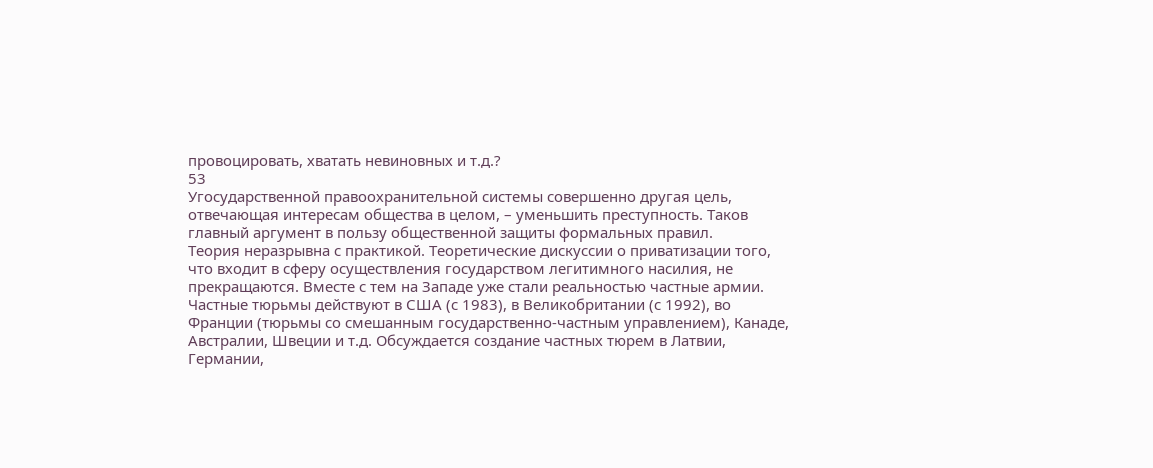провоцировать, хватать невиновных и т.д.?
53
Угосударственной правоохранительной системы совершенно другая цель, отвечающая интересам общества в целом, – уменьшить преступность. Таков главный аргумент в пользу общественной защиты формальных правил.
Теория неразрывна с практикой. Теоретические дискуссии о приватизации того, что входит в сферу осуществления государством легитимного насилия, не прекращаются. Вместе с тем на Западе уже стали реальностью частные армии. Частные тюрьмы действуют в США (с 1983), в Великобритании (с 1992), во Франции (тюрьмы со смешанным государственно-частным управлением), Канаде, Австралии, Швеции и т.д. Обсуждается создание частных тюрем в Латвии, Германии,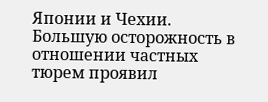Японии и Чехии. Большую осторожность в отношении частных тюрем проявил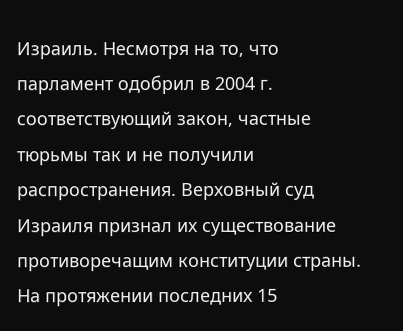Израиль. Несмотря на то, что парламент одобрил в 2004 г. соответствующий закон, частные тюрьмы так и не получили распространения. Верховный суд Израиля признал их существование противоречащим конституции страны. На протяжении последних 15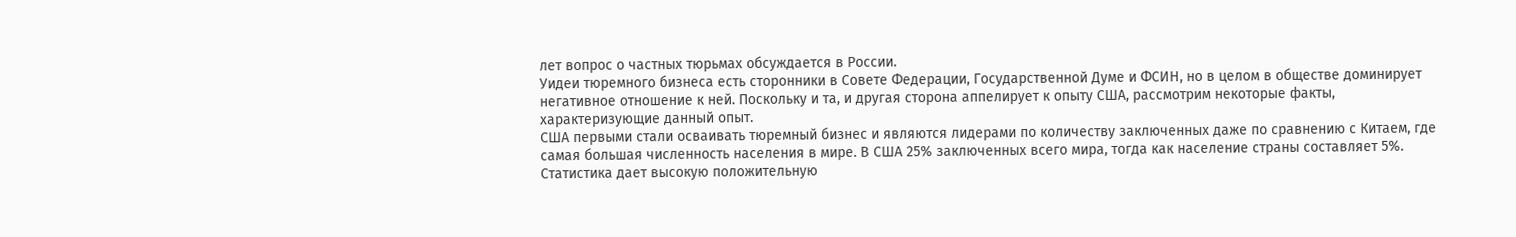лет вопрос о частных тюрьмах обсуждается в России.
Уидеи тюремного бизнеса есть сторонники в Совете Федерации, Государственной Думе и ФСИН, но в целом в обществе доминирует негативное отношение к ней. Поскольку и та, и другая сторона аппелирует к опыту США, рассмотрим некоторые факты, характеризующие данный опыт.
США первыми стали осваивать тюремный бизнес и являются лидерами по количеству заключенных даже по сравнению с Китаем, где самая большая численность населения в мире. В США 25% заключенных всего мира, тогда как население страны составляет 5%. Статистика дает высокую положительную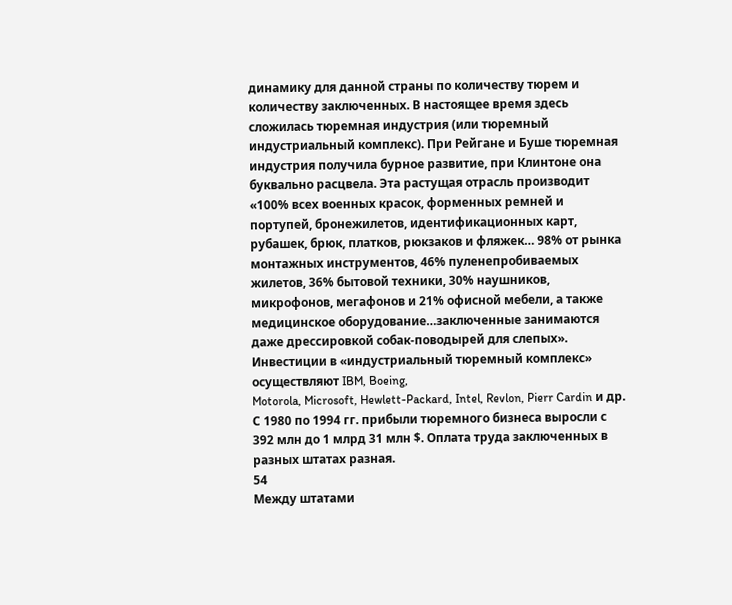динамику для данной страны по количеству тюрем и количеству заключенных. В настоящее время здесь сложилась тюремная индустрия (или тюремный индустриальный комплекс). При Рейгане и Буше тюремная индустрия получила бурное развитие, при Клинтоне она буквально расцвела. Эта растущая отрасль производит «100% всех военных красок, форменных ремней и портупей, бронежилетов, идентификационных карт, рубашек, брюк, платков, рюкзаков и фляжек… 98% от рынка монтажных инструментов, 46% пуленепробиваемых жилетов, 36% бытовой техники, 30% наушников, микрофонов, мегафонов и 21% офисной мебели, а также медицинское оборудование…заключенные занимаются даже дрессировкой собак-поводырей для слепых». Инвестиции в «индустриальный тюремный комплекс» осуществляют IBM, Boeing,
Motorola, Microsoft, Hewlett-Packard, Intel, Revlon, Pierr Cardin и др.
С 1980 по 1994 гг. прибыли тюремного бизнеса выросли с 392 млн до 1 млрд 31 млн $. Оплата труда заключенных в разных штатах разная.
54
Между штатами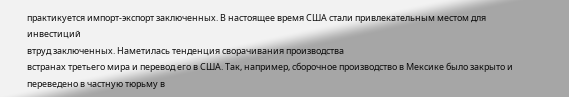практикуется импорт-экспорт заключенных. В настоящее время США стали привлекательным местом для инвестиций
втруд заключенных. Наметилась тенденция сворачивания производства
встранах третьего мира и перевод его в США. Так, например, сборочное производство в Мексике было закрыто и переведено в частную тюрьму в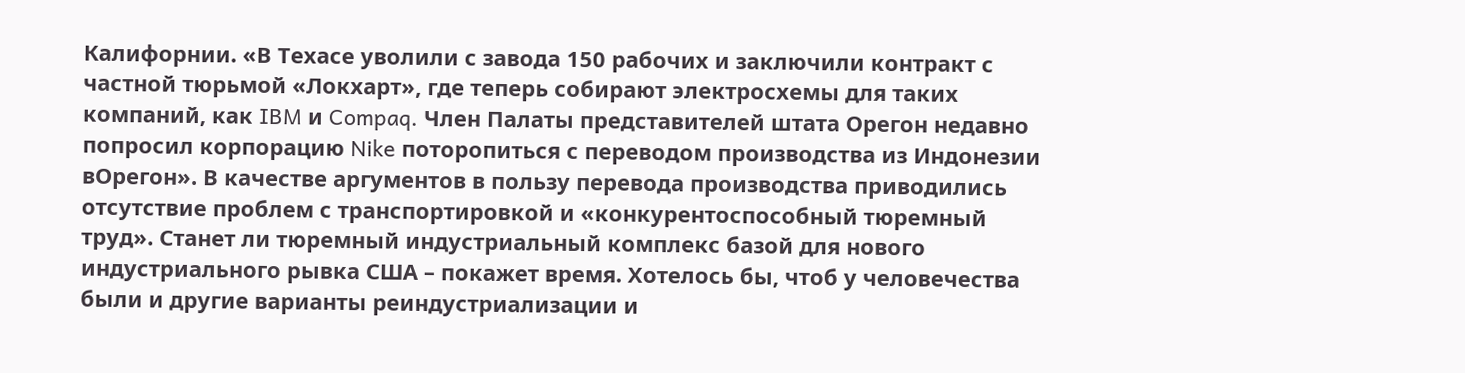Калифорнии. «В Техасе уволили с завода 150 рабочих и заключили контракт с частной тюрьмой «Локхарт», где теперь собирают электросхемы для таких компаний, как IBM и Compaq. Член Палаты представителей штата Орегон недавно попросил корпорацию Nike поторопиться с переводом производства из Индонезии
вОрегон». В качестве аргументов в пользу перевода производства приводились отсутствие проблем с транспортировкой и «конкурентоспособный тюремный труд». Станет ли тюремный индустриальный комплекс базой для нового индустриального рывка США – покажет время. Хотелось бы, чтоб у человечества были и другие варианты реиндустриализации и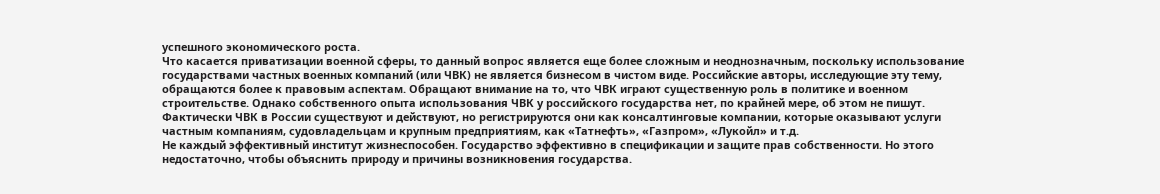успешного экономического роста.
Что касается приватизации военной сферы, то данный вопрос является еще более сложным и неоднозначным, поскольку использование государствами частных военных компаний (или ЧВК) не является бизнесом в чистом виде. Российские авторы, исследующие эту тему, обращаются более к правовым аспектам. Обращают внимание на то, что ЧВК играют существенную роль в политике и военном строительстве. Однако собственного опыта использования ЧВК у российского государства нет, по крайней мере, об этом не пишут. Фактически ЧВК в России существуют и действуют, но регистрируются они как консалтинговые компании, которые оказывают услуги частным компаниям, судовладельцам и крупным предприятиям, как «Татнефть», «Газпром», «Лукойл» и т.д.
Не каждый эффективный институт жизнеспособен. Государство эффективно в спецификации и защите прав собственности. Но этого недостаточно, чтобы объяснить природу и причины возникновения государства.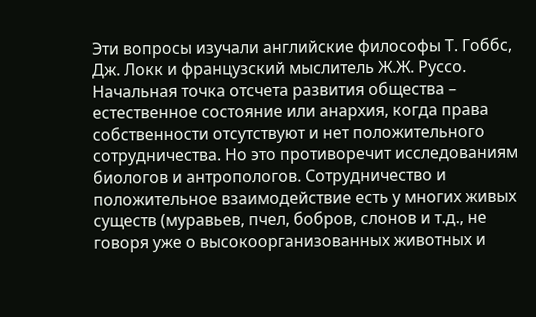Эти вопросы изучали английские философы Т. Гоббс, Дж. Локк и французский мыслитель Ж.Ж. Руссо. Начальная точка отсчета развития общества – естественное состояние или анархия, когда права собственности отсутствуют и нет положительного сотрудничества. Но это противоречит исследованиям биологов и антропологов. Сотрудничество и положительное взаимодействие есть у многих живых существ (муравьев, пчел, бобров, слонов и т.д., не говоря уже о высокоорганизованных животных и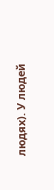людях). У людей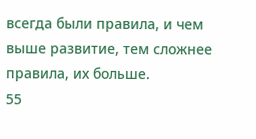всегда были правила, и чем выше развитие, тем сложнее правила, их больше.
55